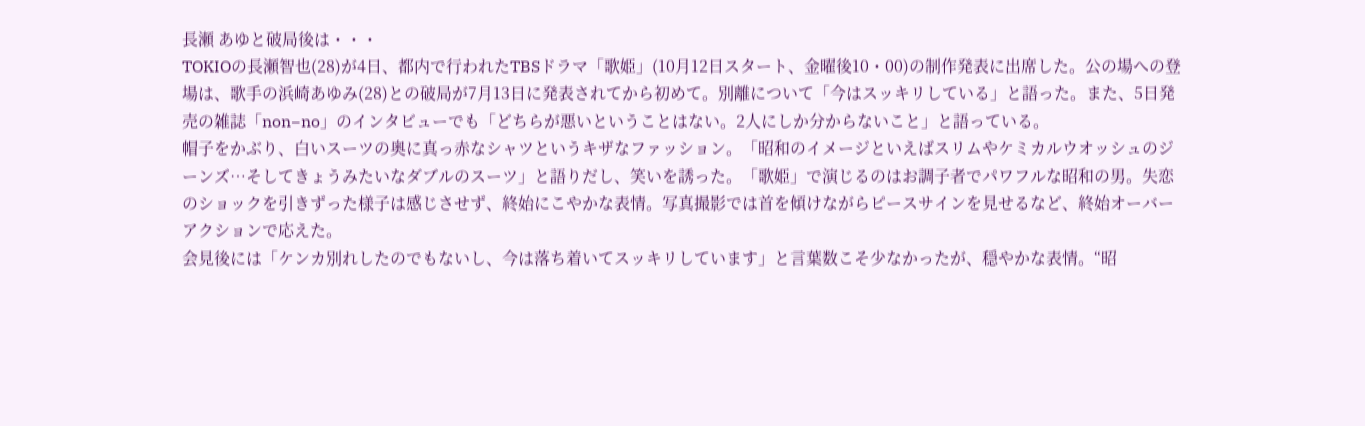長瀬 あゆと破局後は・・・
TOKIOの長瀬智也(28)が4日、都内で行われたTBSドラマ「歌姫」(10月12日スタート、金曜後10・00)の制作発表に出席した。公の場への登場は、歌手の浜崎あゆみ(28)との破局が7月13日に発表されてから初めて。別離について「今はスッキリしている」と語った。また、5日発売の雑誌「non−no」のインタビューでも「どちらが悪いということはない。2人にしか分からないこと」と語っている。
帽子をかぶり、白いスーツの奥に真っ赤なシャツというキザなファッション。「昭和のイメージといえばスリムやケミカルウオッシュのジーンズ…そしてきょうみたいなダブルのスーツ」と語りだし、笑いを誘った。「歌姫」で演じるのはお調子者でパワフルな昭和の男。失恋のショックを引きずった様子は感じさせず、終始にこやかな表情。写真撮影では首を傾けながらピースサインを見せるなど、終始オーバーアクションで応えた。
会見後には「ケンカ別れしたのでもないし、今は落ち着いてスッキリしています」と言葉数こそ少なかったが、穏やかな表情。“昭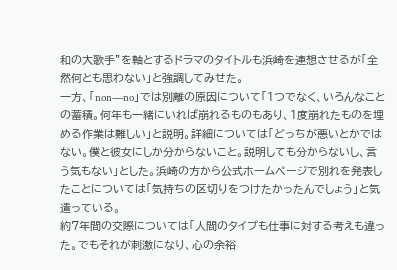和の大歌手”を軸とするドラマのタイトルも浜崎を連想させるが「全然何とも思わない」と強調してみせた。
一方、「non―no」では別離の原因について「1つでなく、いろんなことの蓄積。何年も一緒にいれば崩れるものもあり、1度崩れたものを埋める作業は難しい」と説明。詳細については「どっちが悪いとかではない。僕と彼女にしか分からないこと。説明しても分からないし、言う気もない」とした。浜崎の方から公式ホームページで別れを発表したことについては「気持ちの区切りをつけたかったんでしょう」と気遣っている。
約7年間の交際については「人間のタイプも仕事に対する考えも違った。でもそれが刺激になり、心の余裕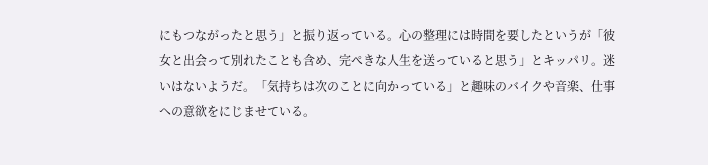にもつながったと思う」と振り返っている。心の整理には時間を要したというが「彼女と出会って別れたことも含め、完ぺきな人生を送っていると思う」とキッパリ。迷いはないようだ。「気持ちは次のことに向かっている」と趣味のバイクや音楽、仕事への意欲をにじませている。